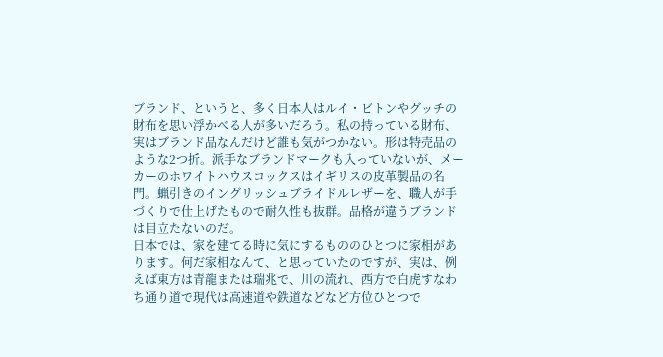ブランド、というと、多く日本人はルイ・ビトンやグッチの財布を思い浮かべる人が多いだろう。私の持っている財布、実はブランド品なんだけど誰も気がつかない。形は特売品のような2つ折。派手なブランドマークも入っていないが、メーカーのホワイトハウスコックスはイギリスの皮革製品の名門。蝋引きのイングリッシュブライドルレザーを、職人が手づくりで仕上げたもので耐久性も抜群。品格が違うブランドは目立たないのだ。
日本では、家を建てる時に気にするもののひとつに家相があります。何だ家相なんて、と思っていたのですが、実は、例えば東方は青龍または瑞兆で、川の流れ、西方で白虎すなわち通り道で現代は高速道や鉄道などなど方位ひとつで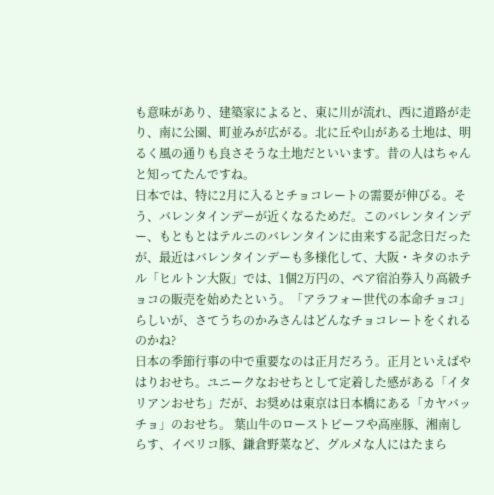も意味があり、建築家によると、東に川が流れ、西に道路が走り、南に公園、町並みが広がる。北に丘や山がある土地は、明るく風の通りも良さそうな土地だといいます。昔の人はちゃんと知ってたんですね。
日本では、特に2月に入るとチョコレートの需要が伸びる。そう、バレンタインデーが近くなるためだ。このバレンタインデー、もともとはテルニのバレンタインに由来する記念日だったが、最近はバレンタインデーも多様化して、大阪・キタのホテル「ヒルトン大阪」では、1個2万円の、ペア宿泊券入り高級チョコの販売を始めたという。「アラフォー世代の本命チョコ」らしいが、さてうちのかみさんはどんなチョコレートをくれるのかね?
日本の季節行事の中で重要なのは正月だろう。正月といえばやはりおせち。ユニークなおせちとして定着した感がある「イタリアンおせち」だが、お奨めは東京は日本橋にある「カヤバッチョ」のおせち。 葉山牛のローストビーフや高座豚、湘南しらす、イベリコ豚、鎌倉野菜など、グルメな人にはたまら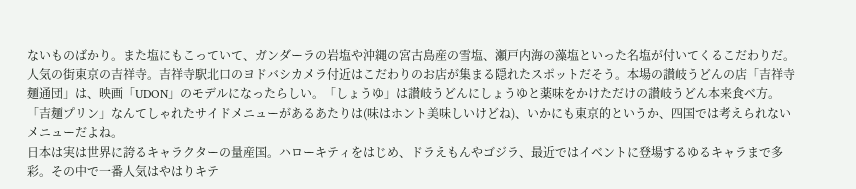ないものばかり。また塩にもこっていて、ガンダーラの岩塩や沖縄の宮古島産の雪塩、瀬戸内海の藻塩といった名塩が付いてくるこだわりだ。
人気の街東京の吉祥寺。吉祥寺駅北口のヨドバシカメラ付近はこだわりのお店が集まる隠れたスポットだそう。本場の讃岐うどんの店「吉祥寺麺通団」は、映画「UDON」のモデルになったらしい。「しょうゆ」は讃岐うどんにしょうゆと薬味をかけただけの讃岐うどん本来食べ方。「吉麺プリン」なんてしゃれたサイドメニューがあるあたりは(味はホント美味しいけどね)、いかにも東京的というか、四国では考えられないメニューだよね。
日本は実は世界に誇るキャラクターの量産国。ハローキティをはじめ、ドラえもんやゴジラ、最近ではイベントに登場するゆるキャラまで多彩。その中で一番人気はやはりキテ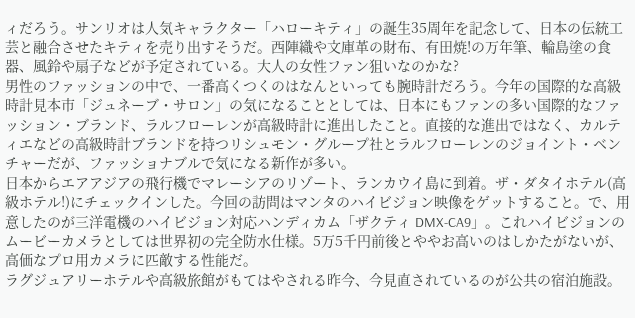ィだろう。サンリオは人気キャラクター「ハローキティ」の誕生35周年を記念して、日本の伝統工芸と融合させたキティを売り出すそうだ。西陣織や文庫革の財布、有田焼!の万年筆、輪島塗の食器、風鈴や扇子などが予定されている。大人の女性ファン狙いなのかな?
男性のファッションの中で、一番高くつくのはなんといっても腕時計だろう。今年の国際的な高級時計見本市「ジュネーブ・サロン」の気になることとしては、日本にもファンの多い国際的なファッション・ブランド、ラルフローレンが高級時計に進出したこと。直接的な進出ではなく、カルティエなどの高級時計ブランドを持つリシュモン・グループ社とラルフローレンのジョイント・ベンチャーだが、ファッショナブルで気になる新作が多い。
日本からエアアジアの飛行機でマレーシアのリゾート、ランカウイ島に到着。ザ・ダタイホテル(高級ホテル!)にチェックインした。今回の訪問はマンタのハイビジョン映像をゲットすること。で、用意したのが三洋電機のハイビジョン対応ハンディカム「ザクティ DMX-CA9」。これハイビジョンのムービーカメラとしては世界初の完全防水仕様。5万5千円前後とややお高いのはしかたがないが、高価なプロ用カメラに匹敵する性能だ。
ラグジュアリーホテルや高級旅館がもてはやされる昨今、今見直されているのが公共の宿泊施設。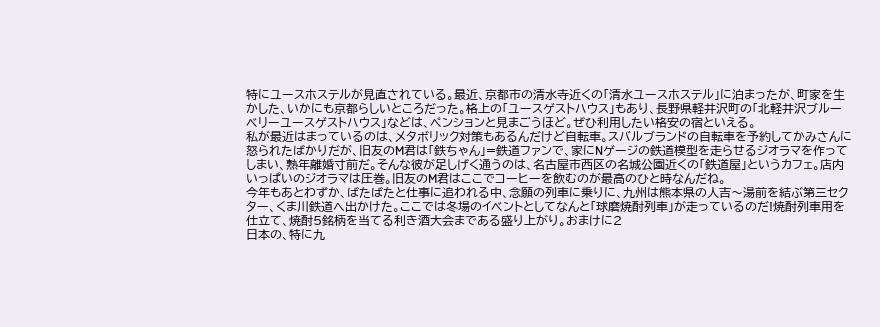特にユースホステルが見直されている。最近、京都市の清水寺近くの「清水ユースホステル」に泊まったが、町家を生かした、いかにも京都らしいところだった。格上の「ユースゲストハウス」もあり、長野県軽井沢町の「北軽井沢ブルーベリーユースゲストハウス」などは、ペンションと見まごうほど。ぜひ利用したい格安の宿といえる。
私が最近はまっているのは、メタボリック対策もあるんだけど自転車。スバルブランドの自転車を予約してかみさんに怒られたばかりだが、旧友のM君は「鉄ちゃん」=鉄道ファンで、家にNゲージの鉄道模型を走らせるジオラマを作ってしまい、熟年離婚寸前だ。そんな彼が足しげく通うのは、名古屋市西区の名城公園近くの「鉄道屋」というカフェ。店内いっぱいのジオラマは圧巻。旧友のM君はここでコーヒーを飲むのが最高のひと時なんだね。
今年もあとわずか、ばたばたと仕事に追われる中、念願の列車に乗りに、九州は熊本県の人吉〜湯前を結ぶ第三セクター、くま川鉄道へ出かけた。ここでは冬場のイベントとしてなんと「球磨焼酎列車」が走っているのだ!焼酎列車用を仕立て、焼酎5銘柄を当てる利き酒大会まである盛り上がり。おまけに2
日本の、特に九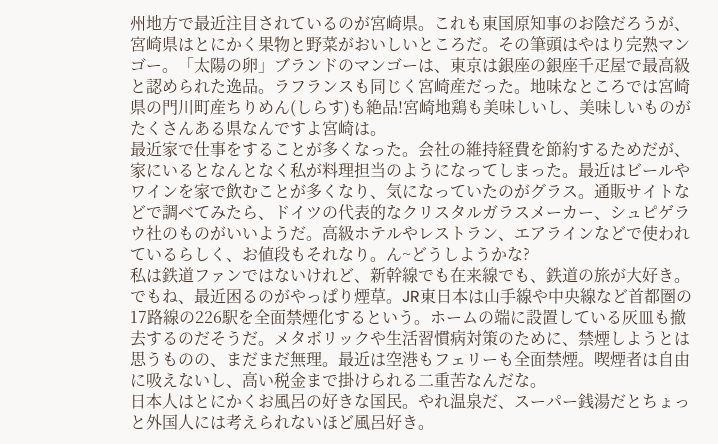州地方で最近注目されているのが宮崎県。これも東国原知事のお陰だろうが、宮崎県はとにかく果物と野菜がおいしいところだ。その筆頭はやはり完熟マンゴー。「太陽の卵」ブランドのマンゴーは、東京は銀座の銀座千疋屋で最高級と認められた逸品。ラフランスも同じく宮崎産だった。地味なところでは宮崎県の門川町産ちりめん(しらす)も絶品!宮崎地鶏も美味しいし、美味しいものがたくさんある県なんですよ宮崎は。
最近家で仕事をすることが多くなった。会社の維持経費を節約するためだが、家にいるとなんとなく私が料理担当のようになってしまった。最近はビールやワインを家で飲むことが多くなり、気になっていたのがグラス。通販サイトなどで調べてみたら、ドイツの代表的なクリスタルガラスメーカー、シュピゲラウ社のものがいいようだ。高級ホテルやレストラン、エアラインなどで使われているらしく、お値段もそれなり。ん~どうしようかな?
私は鉄道ファンではないけれど、新幹線でも在来線でも、鉄道の旅が大好き。でもね、最近困るのがやっぱり煙草。JR東日本は山手線や中央線など首都圏の17路線の226駅を全面禁煙化するという。ホームの端に設置している灰皿も撤去するのだそうだ。メタボリックや生活習慣病対策のために、禁煙しようとは思うものの、まだまだ無理。最近は空港もフェリーも全面禁煙。喫煙者は自由に吸えないし、高い税金まで掛けられる二重苦なんだな。
日本人はとにかくお風呂の好きな国民。やれ温泉だ、スーパー銭湯だとちょっと外国人には考えられないほど風呂好き。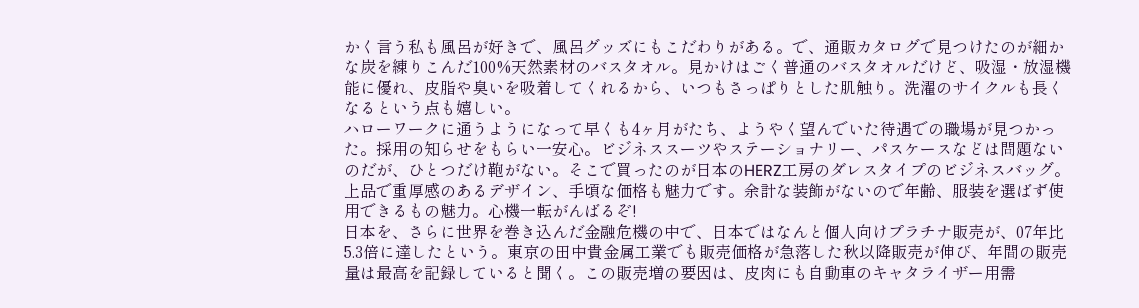かく言う私も風呂が好きで、風呂グッズにもこだわりがある。で、通販カタログで見つけたのが細かな炭を練りこんだ100%天然素材のバスタオル。見かけはごく普通のバスタオルだけど、吸湿・放湿機能に優れ、皮脂や臭いを吸着してくれるから、いつもさっぱりとした肌触り。洗濯のサイクルも長くなるという点も嬉しい。
ハローワークに通うようになって早くも4ヶ月がたち、ようやく望んでいた待遇での職場が見つかった。採用の知らせをもらい一安心。ビジネススーツやステーショナリー、パスケースなどは問題ないのだが、ひとつだけ鞄がない。そこで買ったのが日本のHERZ工房のダレスタイプのビジネスバッグ。上品で重厚感のあるデザイン、手頃な価格も魅力です。余計な装飾がないので年齢、服装を選ばず使用できるもの魅力。心機一転がんばるぞ!
日本を、さらに世界を巻き込んだ金融危機の中で、日本ではなんと個人向けプラチナ販売が、07年比5.3倍に達したという。東京の田中貴金属工業でも販売価格が急落した秋以降販売が伸び、年間の販売量は最高を記録していると聞く。この販売増の要因は、皮肉にも自動車のキャタライザー用需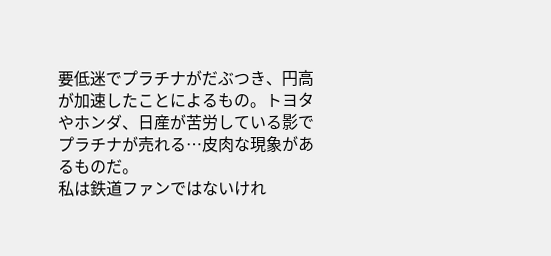要低迷でプラチナがだぶつき、円高が加速したことによるもの。トヨタやホンダ、日産が苦労している影でプラチナが売れる…皮肉な現象があるものだ。
私は鉄道ファンではないけれ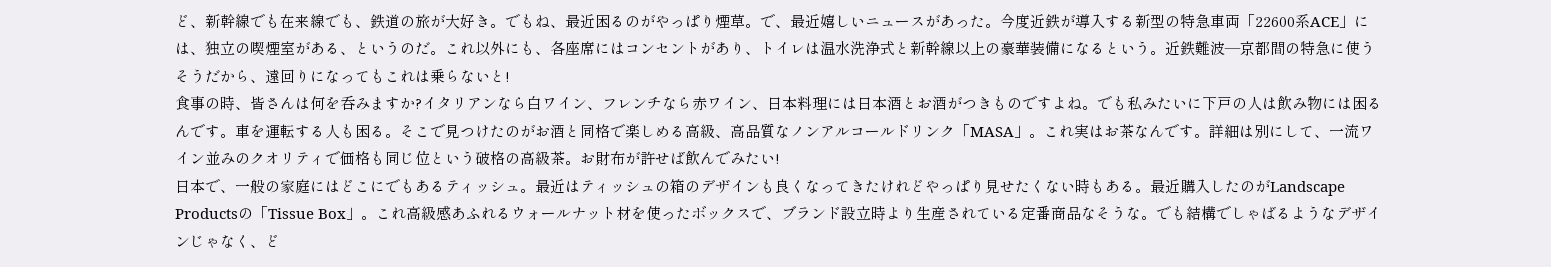ど、新幹線でも在来線でも、鉄道の旅が大好き。でもね、最近困るのがやっぱり煙草。で、最近嬉しいニュースがあった。今度近鉄が導入する新型の特急車両「22600系ACE」には、独立の喫煙室がある、というのだ。これ以外にも、各座席にはコンセントがあり、トイレは温水洗浄式と新幹線以上の豪華装備になるという。近鉄難波―京都間の特急に使うそうだから、遠回りになってもこれは乗らないと!
食事の時、皆さんは何を呑みますか?イタリアンなら白ワイン、フレンチなら赤ワイン、日本料理には日本酒とお酒がつきものですよね。でも私みたいに下戸の人は飲み物には困るんです。車を運転する人も困る。そこで見つけたのがお酒と同格で楽しめる高級、高品質なノンアルコールドリンク「MASA」。これ実はお茶なんです。詳細は別にして、一流ワイン並みのクオリティで価格も同じ位という破格の高級茶。お財布が許せば飲んでみたい!
日本で、一般の家庭にはどこにでもあるティッシュ。最近はティッシュの箱のデザインも良くなってきたけれどやっぱり見せたくない時もある。最近購入したのがLandscape Productsの「Tissue Box」。これ高級感あふれるウォールナット材を使ったボックスで、ブランド設立時より生産されている定番商品なそうな。でも結構でしゃばるようなデザインじゃなく、ど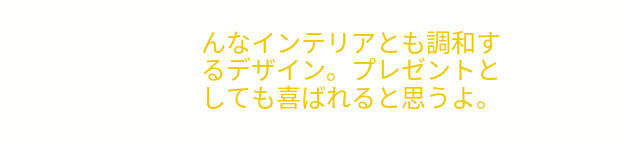んなインテリアとも調和するデザイン。プレゼントとしても喜ばれると思うよ。